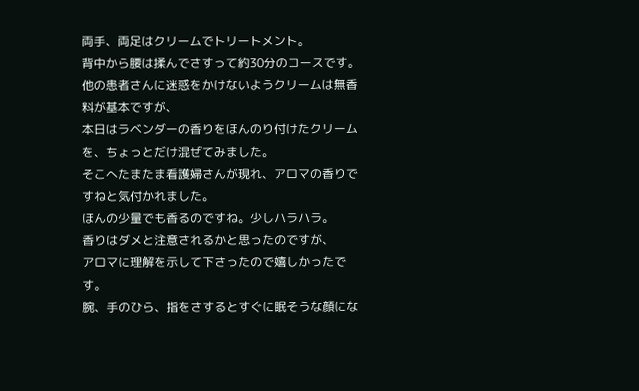両手、両足はクリームでトリートメント。
背中から腰は揉んでさすって約30分のコースです。
他の患者さんに迷惑をかけないようクリームは無香料が基本ですが、
本日はラベンダーの香りをほんのり付けたクリームを、ちょっとだけ混ぜてみました。
そこへたまたま看護婦さんが現れ、アロマの香りですねと気付かれました。
ほんの少量でも香るのですね。少しハラハラ。
香りはダメと注意されるかと思ったのですが、
アロマに理解を示して下さったので嬉しかったです。
腕、手のひら、指をさするとすぐに眠そうな顔にな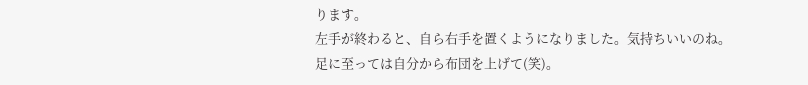ります。
左手が終わると、自ら右手を置くようになりました。気持ちいいのね。
足に至っては自分から布団を上げて(笑)。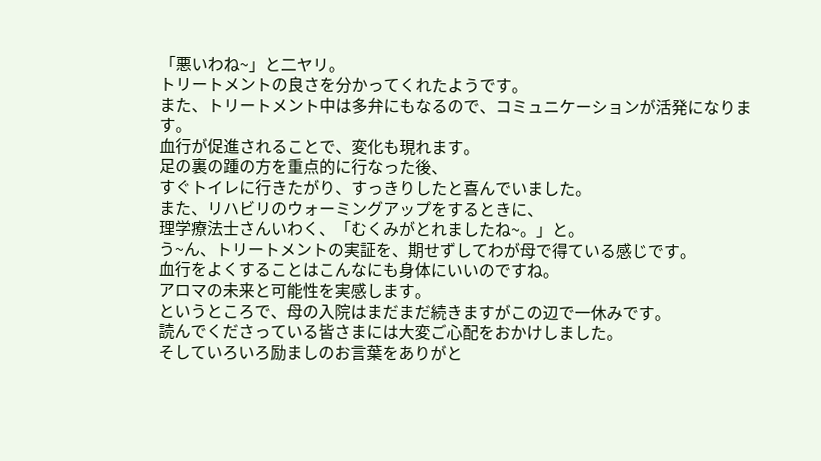「悪いわね~」と二ヤリ。
トリートメントの良さを分かってくれたようです。
また、トリートメント中は多弁にもなるので、コミュニケーションが活発になります。
血行が促進されることで、変化も現れます。
足の裏の踵の方を重点的に行なった後、
すぐトイレに行きたがり、すっきりしたと喜んでいました。
また、リハビリのウォーミングアップをするときに、
理学療法士さんいわく、「むくみがとれましたね~。」と。
う~ん、トリートメントの実証を、期せずしてわが母で得ている感じです。
血行をよくすることはこんなにも身体にいいのですね。
アロマの未来と可能性を実感します。
というところで、母の入院はまだまだ続きますがこの辺で一休みです。
読んでくださっている皆さまには大変ご心配をおかけしました。
そしていろいろ励ましのお言葉をありがと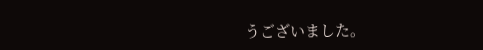うございました。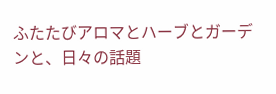ふたたびアロマとハーブとガーデンと、日々の話題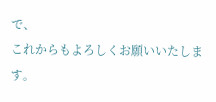で、
これからもよろしくお願いいたします。